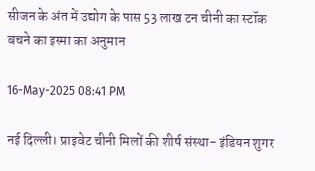सीजन के अंत में उद्योग के पास 53 लाख टन चीनी का स्टॉक बचने का इस्मा का अनुमान

16-May-2025 08:41 PM

नई दिल्ली। प्राइवेट चीनी मिलों की शीर्ष संस्था- इंडियन शुगर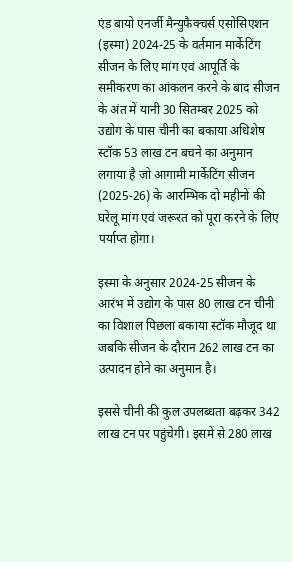एंड बायो एनर्जी मैन्युफैक्चर्स एसोसिएशन (इस्मा) 2024-25 के वर्तमान मार्केटिंग सीजन के लिए मांग एवं आपूर्ति के समीकरण का आंकलन करने के बाद सीजन के अंत में यानी 30 सितम्बर 2025 को उद्योग के पास चीनी का बकाया अधिशेष स्टॉक 53 लाख टन बचने का अनुमान लगाया है जो आगामी मार्केटिंग सीजन (2025-26) के आरम्भिक दो महीनों की घरेलू मांग एवं जरूरत को पूरा करने के लिए पर्याप्त होगा।

इस्मा के अनुसार 2024-25 सीजन के आरंभ में उद्योग के पास 80 लाख टन चीनी का विशाल पिछला बकाया स्टॉक मौजूद था जबकि सीजन के दौरान 262 लाख टन का उत्पादन होने का अनुमान है।

इससे चीनी की कुल उपलब्धता बढ़कर 342 लाख टन पर पहुंचेगी। इसमें से 280 लाख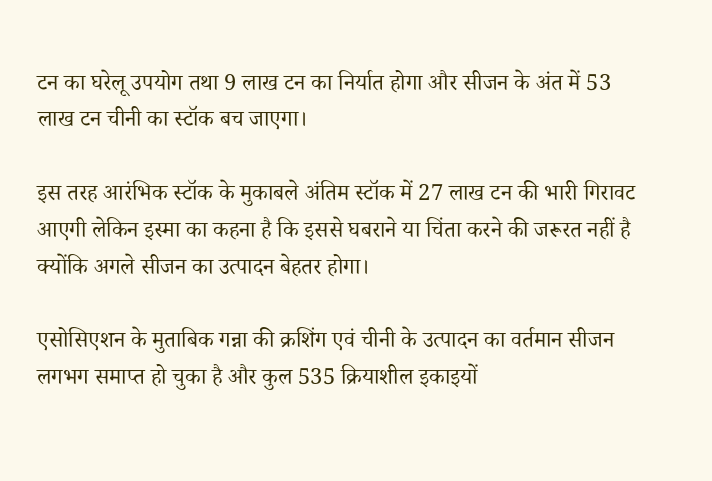टन का घरेलू उपयोग तथा 9 लाख टन का निर्यात होगा और सीजन के अंत में 53 लाख टन चीनी का स्टॉक बच जाएगा।

इस तरह आरंभिक स्टॉक के मुकाबले अंतिम स्टॉक में 27 लाख टन की भारी गिरावट आएगी लेकिन इस्मा का कहना है कि इससे घबराने या चिंता करने की जरूरत नहीं है क्योंकि अगले सीजन का उत्पादन बेहतर होगा।

एसोसिएशन के मुताबिक गन्ना की क्रशिंग एवं चीनी के उत्पादन का वर्तमान सीजन लगभग समाप्त हो चुका है और कुल 535 क्रियाशील इकाइयों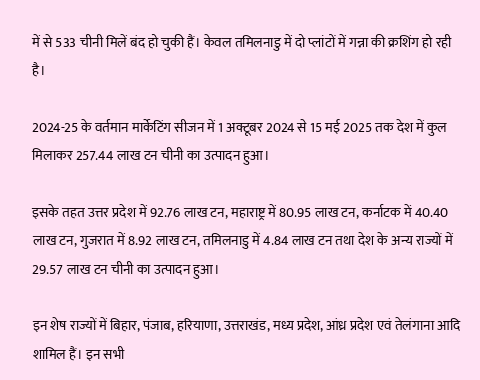में से 533 चीनी मिलें बंद हो चुकी हैं। केवल तमिलनाडु में दो प्लांटों में गन्ना की क्रशिंग हो रही है।

2024-25 के वर्तमान मार्केटिंग सीजन में 1 अक्टूबर 2024 से 15 मई 2025 तक देश में कुल मिलाकर 257.44 लाख टन चीनी का उत्पादन हुआ।

इसके तहत उत्तर प्रदेश में 92.76 लाख टन, महाराष्ट्र में 80.95 लाख टन, कर्नाटक में 40.40 लाख टन, गुजरात में 8.92 लाख टन, तमिलनाडु में 4.84 लाख टन तथा देश के अन्य राज्यों में 29.57 लाख टन चीनी का उत्पादन हुआ।

इन शेष राज्यों में बिहार, पंजाब, हरियाणा, उत्तराखंड, मध्य प्रदेश, आंध्र प्रदेश एवं तेलंगाना आदि शामिल हैं। इन सभी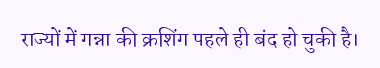राज्यों में गन्ना की क्रशिंग पहले ही बंद हो चुकी है।